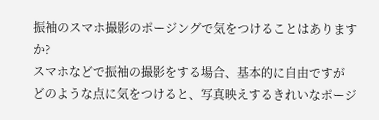振袖のスマホ撮影のポージングで気をつけることはありますか?
スマホなどで振袖の撮影をする場合、基本的に自由ですが
どのような点に気をつけると、写真映えするきれいなポージ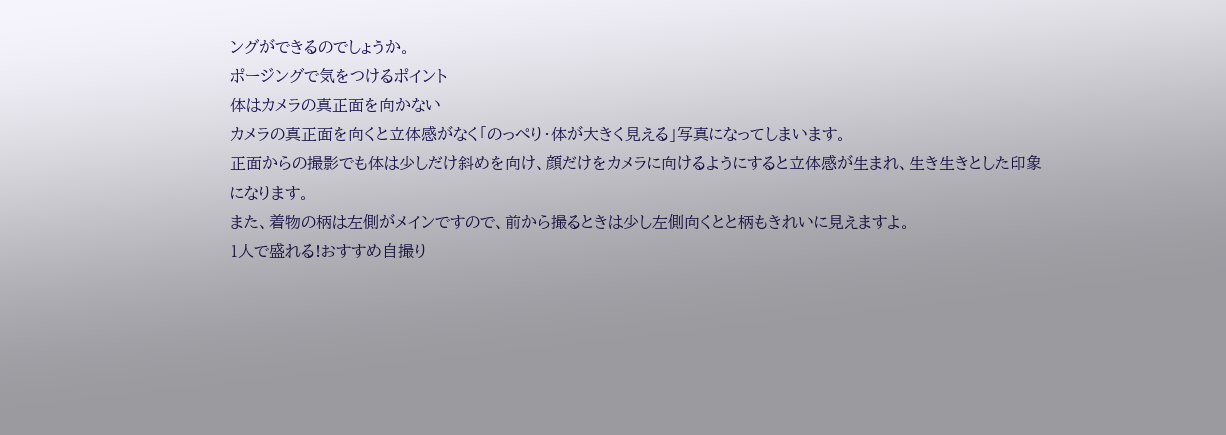ングができるのでしょうか。
ポージングで気をつけるポイント
体はカメラの真正面を向かない
カメラの真正面を向くと立体感がなく「のっぺり・体が大きく見える」写真になってしまいます。
正面からの撮影でも体は少しだけ斜めを向け、顔だけをカメラに向けるようにすると立体感が生まれ、生き生きとした印象になります。
また、着物の柄は左側がメインですので、前から撮るときは少し左側向くとと柄もきれいに見えますよ。
1人で盛れる!おすすめ自撮り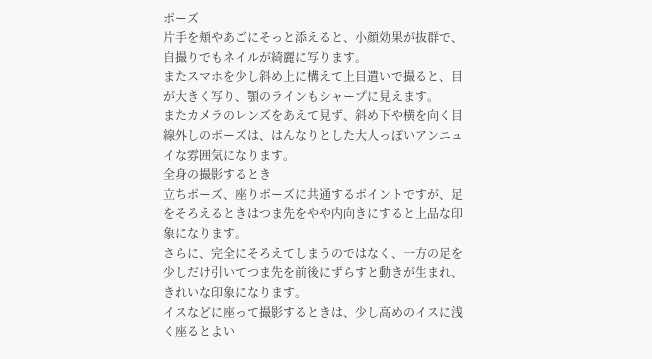ポーズ
片手を頬やあごにそっと添えると、小顔効果が抜群で、自撮りでもネイルが綺麗に写ります。
またスマホを少し斜め上に構えて上目遣いで撮ると、目が大きく写り、顎のラインもシャープに見えます。
またカメラのレンズをあえて見ず、斜め下や横を向く目線外しのポーズは、はんなりとした大人っぽいアンニュイな雰囲気になります。
全身の撮影するとき
立ちポーズ、座りポーズに共通するポイントですが、足をそろえるときはつま先をやや内向きにすると上品な印象になります。
さらに、完全にそろえてしまうのではなく、一方の足を少しだけ引いてつま先を前後にずらすと動きが生まれ、きれいな印象になります。
イスなどに座って撮影するときは、少し高めのイスに浅く座るとよい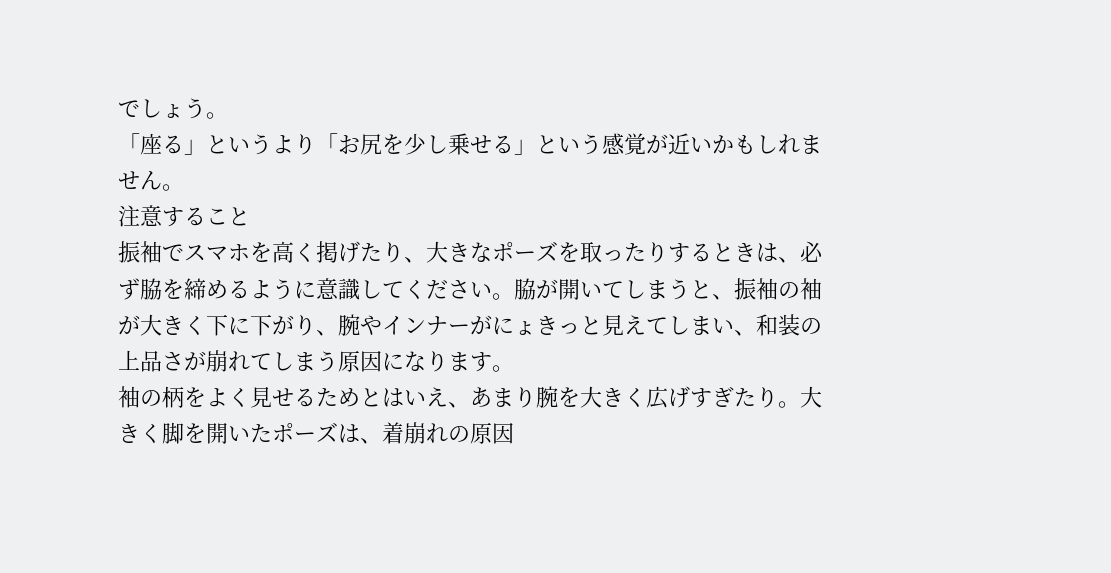でしょう。
「座る」というより「お尻を少し乗せる」という感覚が近いかもしれません。
注意すること
振袖でスマホを高く掲げたり、大きなポーズを取ったりするときは、必ず脇を締めるように意識してください。脇が開いてしまうと、振袖の袖が大きく下に下がり、腕やインナーがにょきっと見えてしまい、和装の上品さが崩れてしまう原因になります。
袖の柄をよく見せるためとはいえ、あまり腕を大きく広げすぎたり。大きく脚を開いたポーズは、着崩れの原因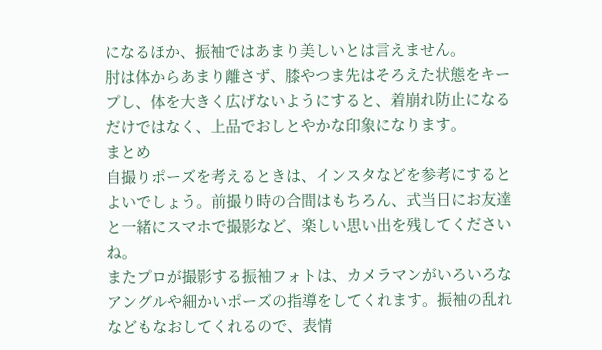になるほか、振袖ではあまり美しいとは言えません。
肘は体からあまり離さず、膝やつま先はそろえた状態をキープし、体を大きく広げないようにすると、着崩れ防止になるだけではなく、上品でおしとやかな印象になります。
まとめ
自撮りポーズを考えるときは、インスタなどを参考にするとよいでしょう。前撮り時の合間はもちろん、式当日にお友達と一緒にスマホで撮影など、楽しい思い出を残してくださいね。
またプロが撮影する振袖フォトは、カメラマンがいろいろなアングルや細かいポーズの指導をしてくれます。振袖の乱れなどもなおしてくれるので、表情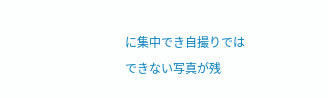に集中でき自撮りではできない写真が残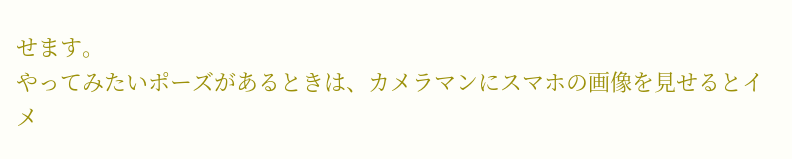せます。
やってみたいポーズがあるときは、カメラマンにスマホの画像を見せるとイメ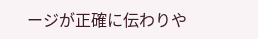ージが正確に伝わりや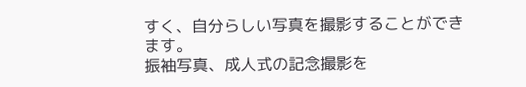すく、自分らしい写真を撮影することができます。
振袖写真、成人式の記念撮影を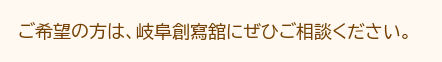ご希望の方は、岐阜創寫舘にぜひご相談ください。